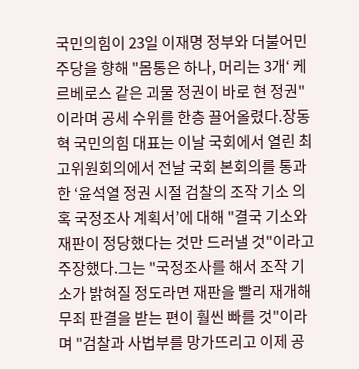국민의힘이 23일 이재명 정부와 더불어민주당을 향해 "몸통은 하나, 머리는 3개‘ 케르베로스 같은 괴물 정권이 바로 현 정권"이라며 공세 수위를 한층 끌어올렸다.장동혁 국민의힘 대표는 이날 국회에서 열린 최고위원회의에서 전날 국회 본회의를 통과한 ‘윤석열 정권 시절 검찰의 조작 기소 의혹 국정조사 계획서’에 대해 "결국 기소와 재판이 정당했다는 것만 드러낼 것"이라고 주장했다.그는 "국정조사를 해서 조작 기소가 밝혀질 정도라면 재판을 빨리 재개해 무죄 판결을 받는 편이 훨씬 빠를 것"이라며 "검찰과 사법부를 망가뜨리고 이제 공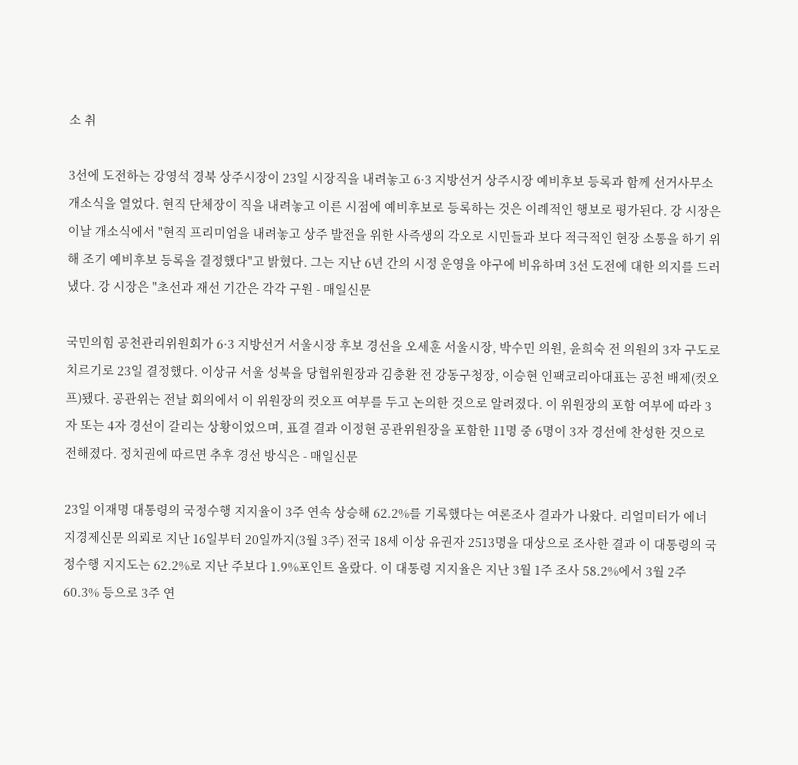소 취

3선에 도전하는 강영석 경북 상주시장이 23일 시장직을 내려놓고 6·3 지방선거 상주시장 예비후보 등록과 함께 선거사무소 개소식을 열었다. 현직 단체장이 직을 내려놓고 이른 시점에 예비후보로 등록하는 것은 이례적인 행보로 평가된다. 강 시장은 이날 개소식에서 "현직 프리미엄을 내려놓고 상주 발전을 위한 사즉생의 각오로 시민들과 보다 적극적인 현장 소통을 하기 위해 조기 예비후보 등록을 결정했다"고 밝혔다. 그는 지난 6년 간의 시정 운영을 야구에 비유하며 3선 도전에 대한 의지를 드러냈다. 강 시장은 "초선과 재선 기간은 각각 구원 - 매일신문

국민의힘 공천관리위원회가 6·3 지방선거 서울시장 후보 경선을 오세훈 서울시장, 박수민 의원, 윤희숙 전 의원의 3자 구도로 치르기로 23일 결정했다. 이상규 서울 성북을 당협위원장과 김충환 전 강동구청장, 이승현 인팩코리아대표는 공천 배제(컷오프)됐다. 공관위는 전날 회의에서 이 위원장의 컷오프 여부를 두고 논의한 것으로 알려졌다. 이 위원장의 포함 여부에 따라 3자 또는 4자 경선이 갈리는 상황이었으며, 표결 결과 이정현 공관위원장을 포함한 11명 중 6명이 3자 경선에 찬성한 것으로 전해졌다. 정치권에 따르면 추후 경선 방식은 - 매일신문

23일 이재명 대통령의 국정수행 지지율이 3주 연속 상승해 62.2%를 기록했다는 여론조사 결과가 나왔다. 리얼미터가 에너지경제신문 의뢰로 지난 16일부터 20일까지(3월 3주) 전국 18세 이상 유권자 2513명을 대상으로 조사한 결과 이 대통령의 국정수행 지지도는 62.2%로 지난 주보다 1.9%포인트 올랐다. 이 대통령 지지율은 지난 3월 1주 조사 58.2%에서 3월 2주 60.3% 등으로 3주 연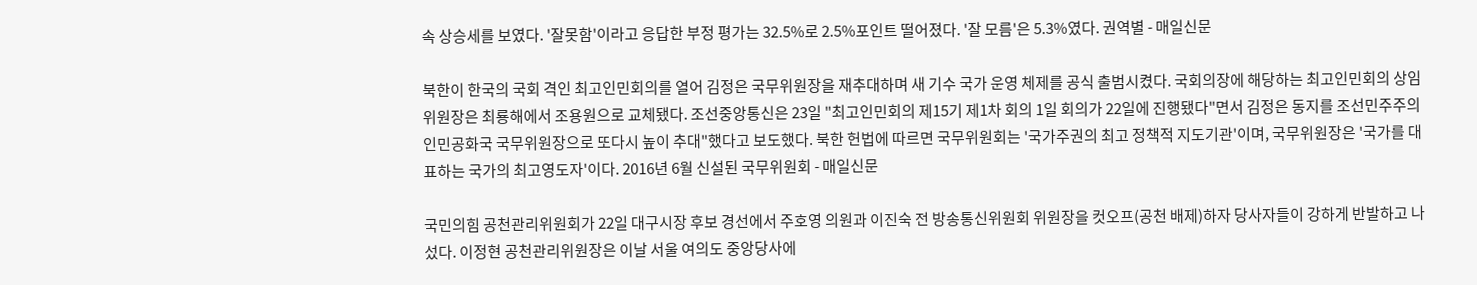속 상승세를 보였다. '잘못함'이라고 응답한 부정 평가는 32.5%로 2.5%포인트 떨어졌다. '잘 모름'은 5.3%였다. 권역별 - 매일신문

북한이 한국의 국회 격인 최고인민회의를 열어 김정은 국무위원장을 재추대하며 새 기수 국가 운영 체제를 공식 출범시켰다. 국회의장에 해당하는 최고인민회의 상임위원장은 최룡해에서 조용원으로 교체됐다. 조선중앙통신은 23일 "최고인민회의 제15기 제1차 회의 1일 회의가 22일에 진행됐다"면서 김정은 동지를 조선민주주의인민공화국 국무위원장으로 또다시 높이 추대"했다고 보도했다. 북한 헌법에 따르면 국무위원회는 '국가주권의 최고 정책적 지도기관'이며, 국무위원장은 '국가를 대표하는 국가의 최고영도자'이다. 2016년 6월 신설된 국무위원회 - 매일신문

국민의힘 공천관리위원회가 22일 대구시장 후보 경선에서 주호영 의원과 이진숙 전 방송통신위원회 위원장을 컷오프(공천 배제)하자 당사자들이 강하게 반발하고 나섰다. 이정현 공천관리위원장은 이날 서울 여의도 중앙당사에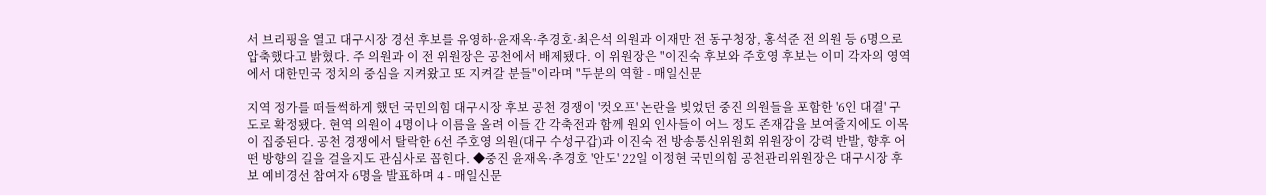서 브리핑을 열고 대구시장 경선 후보를 유영하·윤재옥·추경호·최은석 의원과 이재만 전 동구청장, 홍석준 전 의원 등 6명으로 압축했다고 밝혔다. 주 의원과 이 전 위원장은 공천에서 배제됐다. 이 위원장은 "이진숙 후보와 주호영 후보는 이미 각자의 영역에서 대한민국 정치의 중심을 지켜왔고 또 지켜갈 분들"이라며 "두분의 역할 - 매일신문

지역 정가를 떠들썩하게 했던 국민의힘 대구시장 후보 공천 경쟁이 '컷오프' 논란을 빚었던 중진 의원들을 포함한 '6인 대결' 구도로 확정됐다. 현역 의원이 4명이나 이름을 올려 이들 간 각축전과 함께 원외 인사들이 어느 정도 존재감을 보여줄지에도 이목이 집중된다. 공천 경쟁에서 탈락한 6선 주호영 의원(대구 수성구갑)과 이진숙 전 방송통신위원회 위원장이 강력 반발, 향후 어떤 방향의 길을 걸을지도 관심사로 꼽힌다. ◆중진 윤재옥·추경호 '안도' 22일 이정현 국민의힘 공천관리위원장은 대구시장 후보 예비경선 참여자 6명을 발표하며 4 - 매일신문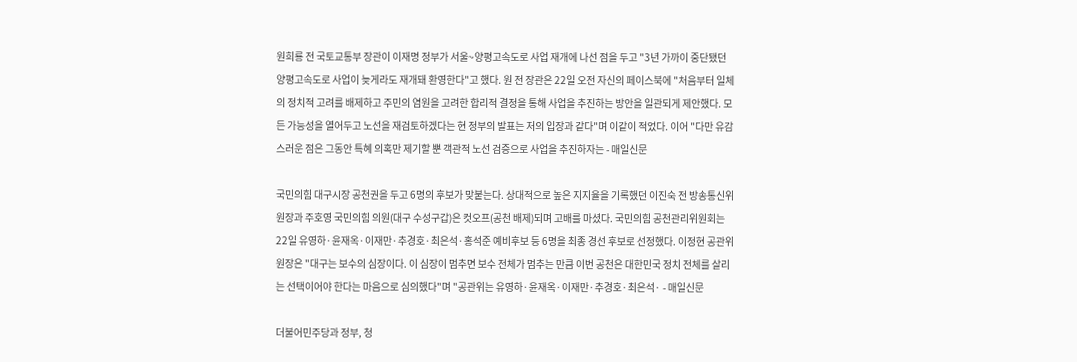원희룡 전 국토교통부 장관이 이재명 정부가 서울~양평고속도로 사업 재개에 나선 점을 두고 "3년 가까이 중단됐던 양평고속도로 사업이 늦게라도 재개돼 환영한다"고 했다. 원 전 장관은 22일 오전 자신의 페이스북에 "처음부터 일체의 정치적 고려를 배제하고 주민의 염원을 고려한 합리적 결정을 통해 사업을 추진하는 방안을 일관되게 제안했다. 모든 가능성을 열어두고 노선을 재검토하겠다는 현 정부의 발표는 저의 입장과 같다"며 이같이 적었다. 이어 "다만 유감스러운 점은 그동안 특혜 의혹만 제기할 뿐 객관적 노선 검증으로 사업을 추진하자는 - 매일신문

국민의힘 대구시장 공천권을 두고 6명의 후보가 맞붙는다. 상대적으로 높은 지지율을 기록했던 이진숙 전 방송통신위원장과 주호영 국민의힘 의원(대구 수성구갑)은 컷오프(공천 배제)되며 고배를 마셨다. 국민의힘 공천관리위원회는 22일 유영하·윤재옥·이재만·추경호·최은석·홍석준 예비후보 등 6명을 최종 경선 후보로 선정했다. 이정현 공관위원장은 "대구는 보수의 심장이다. 이 심장이 멈추면 보수 전체가 멈추는 만큼 이번 공천은 대한민국 정치 전체를 살리는 선택이어야 한다는 마음으로 심의했다"며 "공관위는 유영하·윤재옥·이재만·추경호·최은석· - 매일신문

더불어민주당과 정부, 청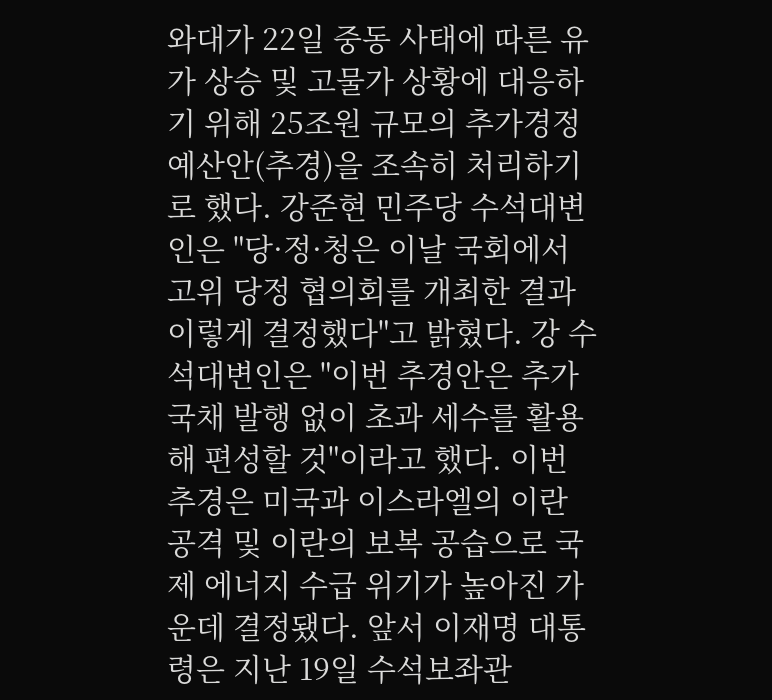와대가 22일 중동 사태에 따른 유가 상승 및 고물가 상황에 대응하기 위해 25조원 규모의 추가경정예산안(추경)을 조속히 처리하기로 했다. 강준현 민주당 수석대변인은 "당·정·청은 이날 국회에서 고위 당정 협의회를 개최한 결과 이렇게 결정했다"고 밝혔다. 강 수석대변인은 "이번 추경안은 추가 국채 발행 없이 초과 세수를 활용해 편성할 것"이라고 했다. 이번 추경은 미국과 이스라엘의 이란 공격 및 이란의 보복 공습으로 국제 에너지 수급 위기가 높아진 가운데 결정됐다. 앞서 이재명 대통령은 지난 19일 수석보좌관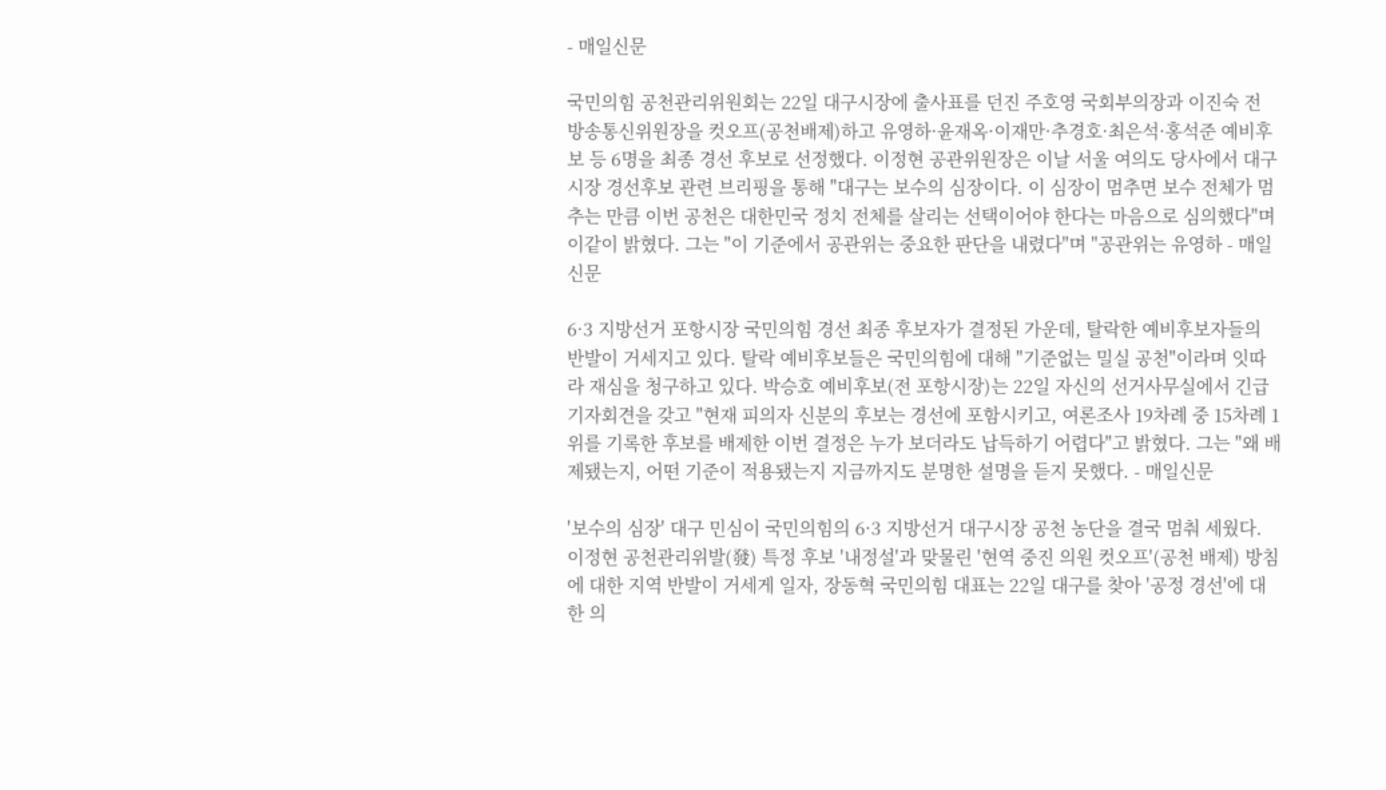- 매일신문

국민의힘 공천관리위원회는 22일 대구시장에 출사표를 던진 주호영 국회부의장과 이진숙 전 방송통신위원장을 컷오프(공천배제)하고 유영하·윤재옥·이재만·추경호·최은석·홍석준 예비후보 등 6명을 최종 경선 후보로 선정했다. 이정현 공관위원장은 이날 서울 여의도 당사에서 대구시장 경선후보 관련 브리핑을 통해 "대구는 보수의 심장이다. 이 심장이 멈추면 보수 전체가 멈추는 만큼 이번 공천은 대한민국 정치 전체를 살리는 선택이어야 한다는 마음으로 심의했다"며 이같이 밝혔다. 그는 "이 기준에서 공관위는 중요한 판단을 내렸다"며 "공관위는 유영하 - 매일신문

6·3 지방선거 포항시장 국민의힘 경선 최종 후보자가 결정된 가운데, 탈락한 예비후보자들의 반발이 거세지고 있다. 탈락 예비후보들은 국민의힘에 대해 "기준없는 밀실 공천"이라며 잇따라 재심을 청구하고 있다. 박승호 예비후보(전 포항시장)는 22일 자신의 선거사무실에서 긴급 기자회견을 갖고 "현재 피의자 신분의 후보는 경선에 포함시키고, 여론조사 19차례 중 15차례 1위를 기록한 후보를 배제한 이번 결정은 누가 보더라도 납득하기 어렵다"고 밝혔다. 그는 "왜 배제됐는지, 어떤 기준이 적용됐는지 지금까지도 분명한 설명을 듣지 못했다. - 매일신문

'보수의 심장' 대구 민심이 국민의힘의 6·3 지방선거 대구시장 공천 농단을 결국 멈춰 세웠다. 이정현 공천관리위발(發) 특정 후보 '내정설'과 맞물린 '현역 중진 의원 컷오프'(공천 배제) 방침에 대한 지역 반발이 거세게 일자, 장동혁 국민의힘 대표는 22일 대구를 찾아 '공정 경선'에 대한 의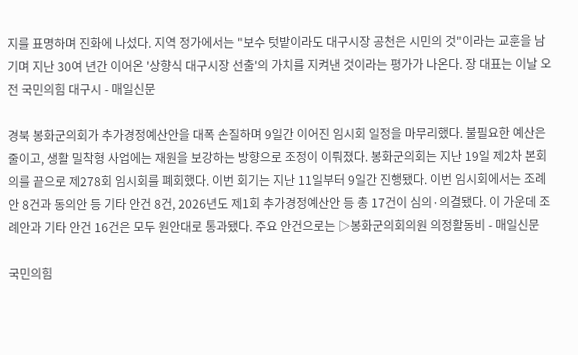지를 표명하며 진화에 나섰다. 지역 정가에서는 "보수 텃밭이라도 대구시장 공천은 시민의 것"이라는 교훈을 남기며 지난 30여 년간 이어온 '상향식 대구시장 선출'의 가치를 지켜낸 것이라는 평가가 나온다. 장 대표는 이날 오전 국민의힘 대구시 - 매일신문

경북 봉화군의회가 추가경정예산안을 대폭 손질하며 9일간 이어진 임시회 일정을 마무리했다. 불필요한 예산은 줄이고, 생활 밀착형 사업에는 재원을 보강하는 방향으로 조정이 이뤄졌다. 봉화군의회는 지난 19일 제2차 본회의를 끝으로 제278회 임시회를 폐회했다. 이번 회기는 지난 11일부터 9일간 진행됐다. 이번 임시회에서는 조례안 8건과 동의안 등 기타 안건 8건, 2026년도 제1회 추가경정예산안 등 총 17건이 심의·의결됐다. 이 가운데 조례안과 기타 안건 16건은 모두 원안대로 통과됐다. 주요 안건으로는 ▷봉화군의회의원 의정활동비 - 매일신문

국민의힘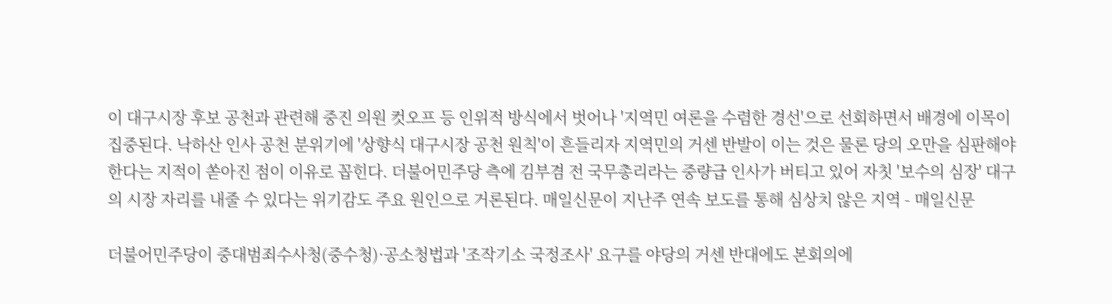이 대구시장 후보 공천과 관련해 중진 의원 컷오프 등 인위적 방식에서 벗어나 '지역민 여론을 수렴한 경선'으로 선회하면서 배경에 이목이 집중된다. 낙하산 인사 공천 분위기에 '상향식 대구시장 공천 원칙'이 흔들리자 지역민의 거센 반발이 이는 것은 물론 당의 오만을 심판해야 한다는 지적이 쏟아진 점이 이유로 꼽힌다. 더불어민주당 측에 김부겸 전 국무총리라는 중량급 인사가 버티고 있어 자칫 '보수의 심장' 대구의 시장 자리를 내줄 수 있다는 위기감도 주요 원인으로 거론된다. 매일신문이 지난주 연속 보도를 통해 심상치 않은 지역 - 매일신문

더불어민주당이 중대범죄수사청(중수청)·공소청법과 '조작기소 국정조사' 요구를 야당의 거센 반대에도 본회의에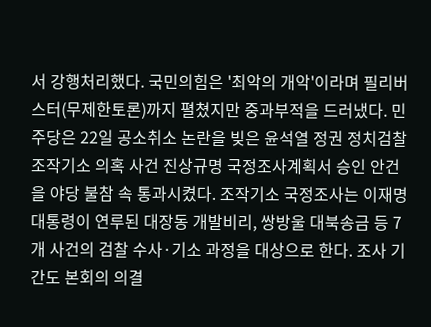서 강행처리했다. 국민의힘은 '최악의 개악'이라며 필리버스터(무제한토론)까지 펼쳤지만 중과부적을 드러냈다. 민주당은 22일 공소취소 논란을 빚은 윤석열 정권 정치검찰 조작기소 의혹 사건 진상규명 국정조사계획서 승인 안건을 야당 불참 속 통과시켰다. 조작기소 국정조사는 이재명 대통령이 연루된 대장동 개발비리, 쌍방울 대북송금 등 7개 사건의 검찰 수사·기소 과정을 대상으로 한다. 조사 기간도 본회의 의결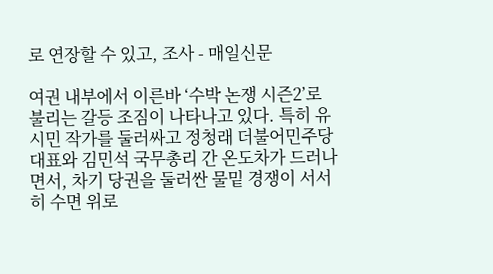로 연장할 수 있고, 조사 - 매일신문

여권 내부에서 이른바 ‘수박 논쟁 시즌2’로 불리는 갈등 조짐이 나타나고 있다. 특히 유시민 작가를 둘러싸고 정청래 더불어민주당 대표와 김민석 국무총리 간 온도차가 드러나면서, 차기 당권을 둘러싼 물밑 경쟁이 서서히 수면 위로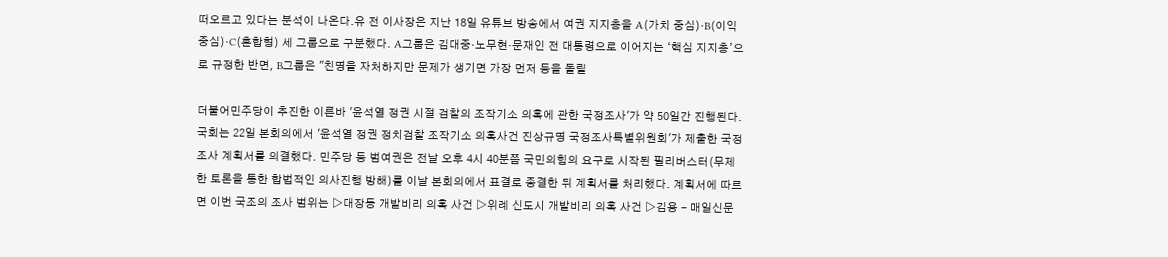떠오르고 있다는 분석이 나온다.유 전 이사장은 지난 18일 유튜브 방송에서 여권 지지층을 A(가치 중심)·B(이익 중심)·C(혼합형) 세 그룹으로 구분했다. A그룹은 김대중·노무현·문재인 전 대통령으로 이어지는 ‘핵심 지지층’으로 규정한 반면, B그룹은 "친명을 자처하지만 문제가 생기면 가장 먼저 등을 돌릴

더불어민주당이 추진한 이른바 '윤석열 정권 시절 검찰의 조작기소 의혹에 관한 국정조사'가 약 50일간 진행된다. 국회는 22일 본회의에서 '윤석열 정권 정치검찰 조작기소 의혹사건 진상규명 국정조사특별위원회'가 제출한 국정조사 계획서를 의결했다. 민주당 등 범여권은 전날 오후 4시 40분쯤 국민의힘의 요구로 시작된 필리버스터(무제한 토론을 통한 합법적인 의사진행 방해)를 이날 본회의에서 표결로 종결한 뒤 계획서를 처리했다. 계획서에 따르면 이번 국조의 조사 범위는 ▷대장동 개발비리 의혹 사건 ▷위례 신도시 개발비리 의혹 사건 ▷김용 - 매일신문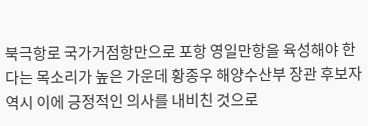북극항로 국가거점항만으로 포항 영일만항을 육성해야 한다는 목소리가 높은 가운데 황종우 해양수산부 장관 후보자 역시 이에 긍정적인 의사를 내비친 것으로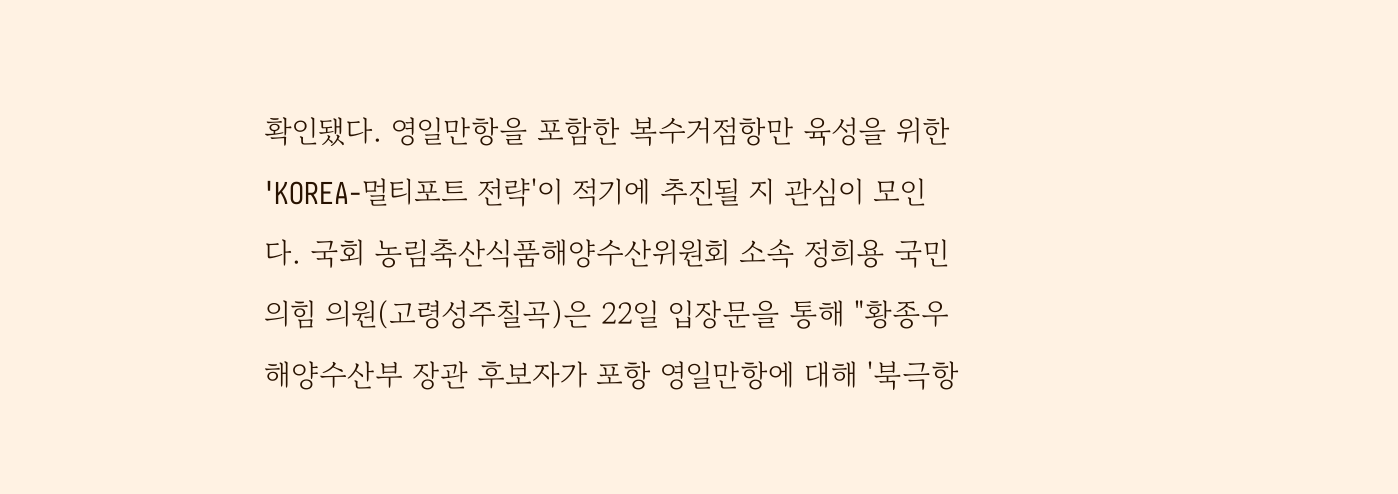확인됐다. 영일만항을 포함한 복수거점항만 육성을 위한 'KOREA-멀티포트 전략'이 적기에 추진될 지 관심이 모인다. 국회 농림축산식품해양수산위원회 소속 정희용 국민의힘 의원(고령성주칠곡)은 22일 입장문을 통해 "황종우 해양수산부 장관 후보자가 포항 영일만항에 대해 '북극항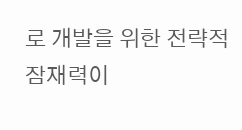로 개발을 위한 전략적 잠재력이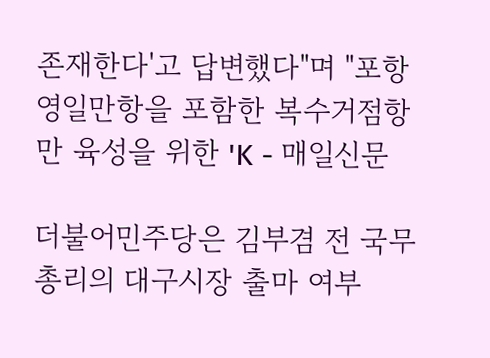존재한다'고 답변했다"며 "포항 영일만항을 포함한 복수거점항만 육성을 위한 'K - 매일신문

더불어민주당은 김부겸 전 국무총리의 대구시장 출마 여부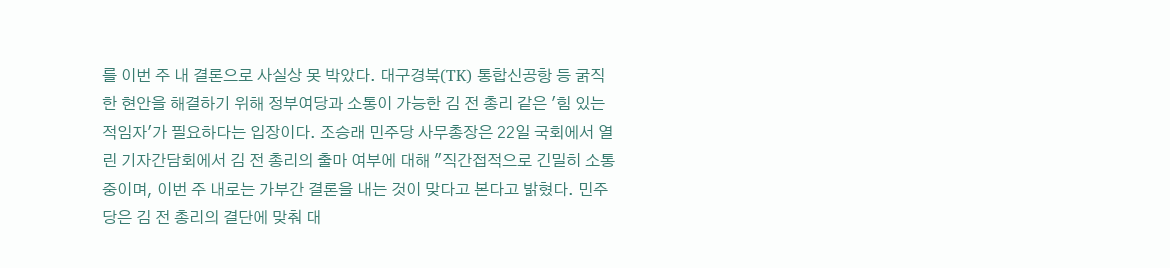를 이번 주 내 결론으로 사실상 못 박았다. 대구경북(TK) 통합신공항 등 굵직한 현안을 해결하기 위해 정부여당과 소통이 가능한 김 전 총리 같은 '힘 있는 적임자'가 필요하다는 입장이다. 조승래 민주당 사무총장은 22일 국회에서 열린 기자간담회에서 김 전 총리의 출마 여부에 대해 "직간접적으로 긴밀히 소통 중이며, 이번 주 내로는 가부간 결론을 내는 것이 맞다고 본다고 밝혔다. 민주당은 김 전 총리의 결단에 맞춰 대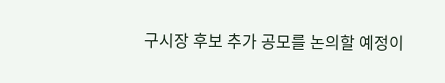구시장 후보 추가 공모를 논의할 예정이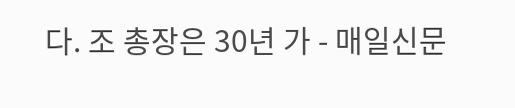다. 조 총장은 30년 가 - 매일신문